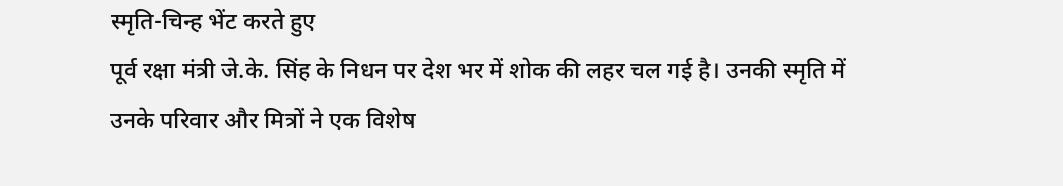स्मृति-चिन्ह भेंट करते हुए
पूर्व रक्षा मंत्री जे.के. सिंह के निधन पर देश भर में शोक की लहर चल गई है। उनकी स्मृति में उनके परिवार और मित्रों ने एक विशेष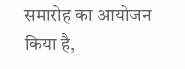समारोह का आयोजन किया है,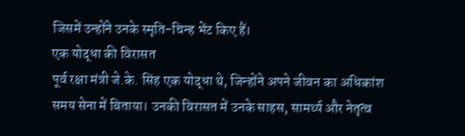जिसमें उन्होंने उनके स्मृति-चिन्ह भेंट किए हैं।
एक योद्धा की विरासत
पूर्व रक्षा मंत्री जे.के. सिंह एक योद्धा थे, जिन्होंने अपने जीवन का अधिकांश समय सेना में बिताया। उनकी विरासत में उनके साहस, सामर्थ्य और नेतृत्व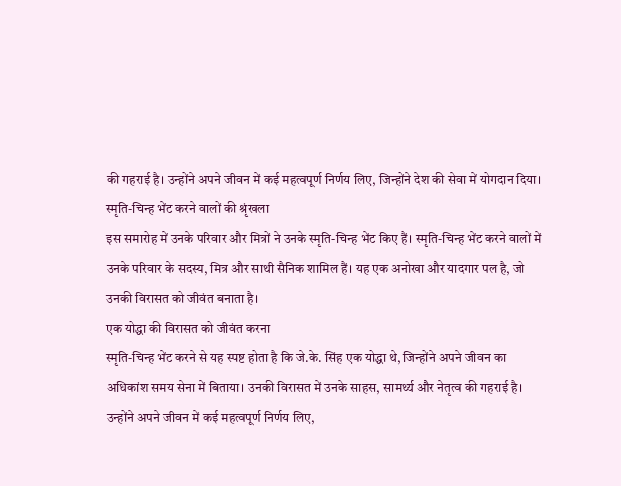की गहराई है। उन्होंने अपने जीवन में कई महत्वपूर्ण निर्णय लिए, जिन्होंने देश की सेवा में योगदान दिया।
स्मृति-चिन्ह भेंट करने वालों की श्रृंखला
इस समारोह में उनके परिवार और मित्रों ने उनके स्मृति-चिन्ह भेंट किए हैं। स्मृति-चिन्ह भेंट करने वालों में उनके परिवार के सदस्य, मित्र और साथी सैनिक शामिल हैं। यह एक अनोखा और यादगार पल है, जो उनकी विरासत को जीवंत बनाता है।
एक योद्धा की विरासत को जीवंत करना
स्मृति-चिन्ह भेंट करने से यह स्पष्ट होता है कि जे.के. सिंह एक योद्धा थे, जिन्होंने अपने जीवन का अधिकांश समय सेना में बिताया। उनकी विरासत में उनके साहस, सामर्थ्य और नेतृत्व की गहराई है। उन्होंने अपने जीवन में कई महत्वपूर्ण निर्णय लिए,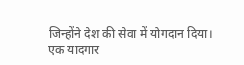जिन्होंने देश की सेवा में योगदान दिया।
एक यादगार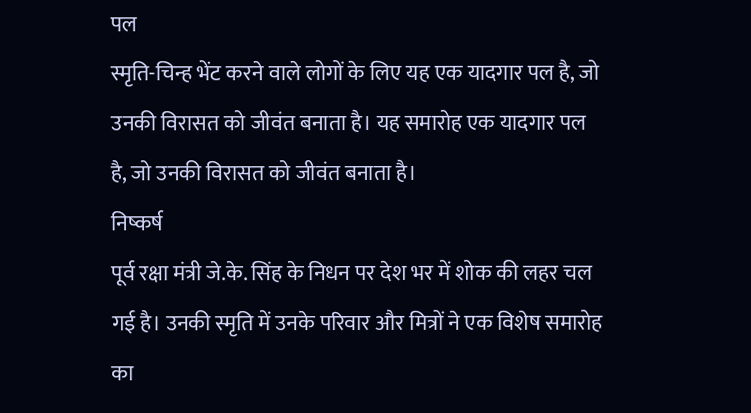पल
स्मृति-चिन्ह भेंट करने वाले लोगों के लिए यह एक यादगार पल है, जो उनकी विरासत को जीवंत बनाता है। यह समारोह एक यादगार पल है, जो उनकी विरासत को जीवंत बनाता है।
निष्कर्ष
पूर्व रक्षा मंत्री जे.के. सिंह के निधन पर देश भर में शोक की लहर चल गई है। उनकी स्मृति में उनके परिवार और मित्रों ने एक विशेष समारोह का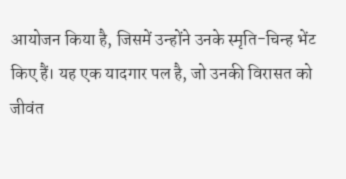आयोजन किया है, जिसमें उन्होंने उनके स्मृति-चिन्ह भेंट किए हैं। यह एक यादगार पल है, जो उनकी विरासत को जीवंत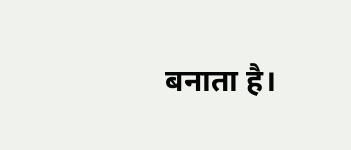बनाता है।